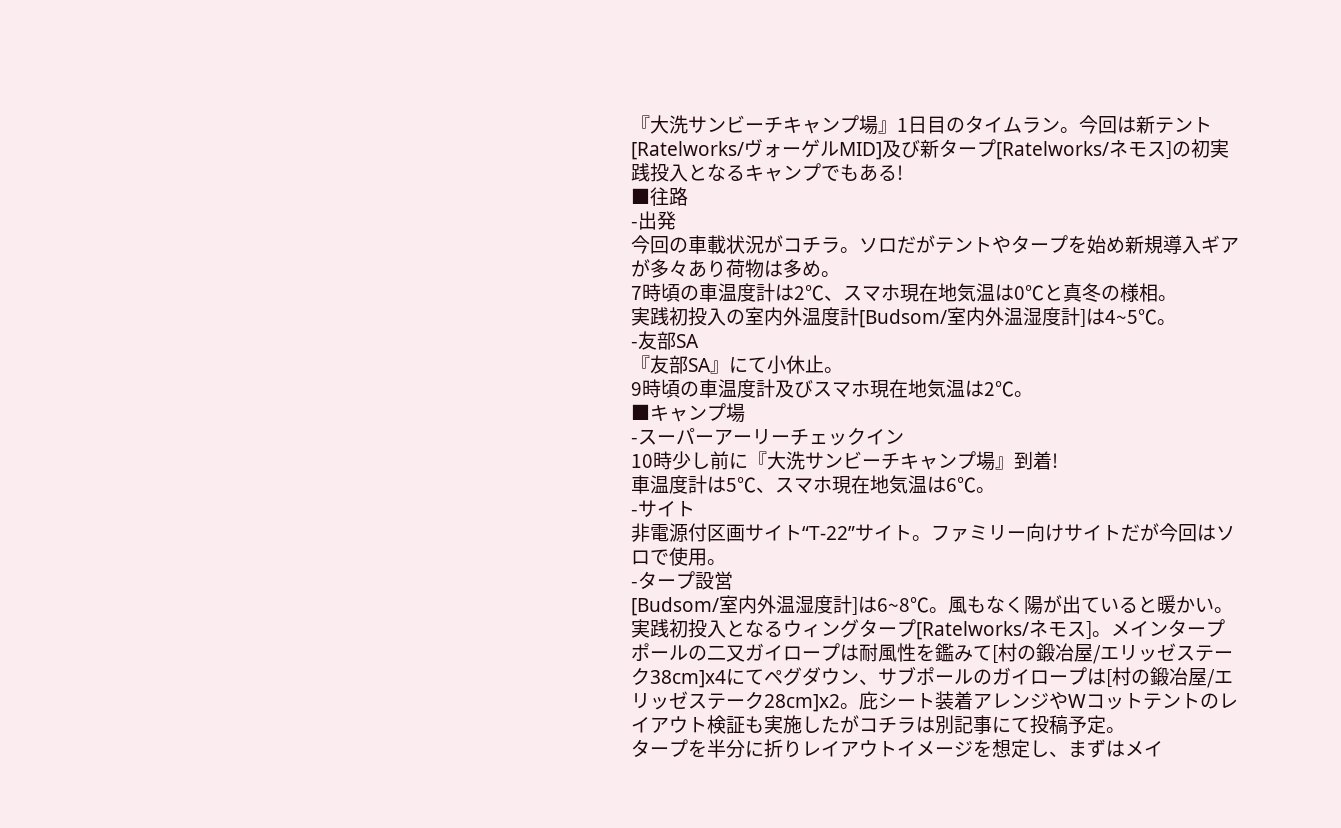『大洗サンビーチキャンプ場』1日目のタイムラン。今回は新テント[Ratelworks/ヴォーゲルMID]及び新タープ[Ratelworks/ネモス]の初実践投入となるキャンプでもある!
■往路
-出発
今回の車載状況がコチラ。ソロだがテントやタープを始め新規導入ギアが多々あり荷物は多め。
7時頃の車温度計は2℃、スマホ現在地気温は0℃と真冬の様相。
実践初投入の室内外温度計[Budsom/室内外温湿度計]は4~5℃。
-友部SA
『友部SA』にて小休止。
9時頃の車温度計及びスマホ現在地気温は2℃。
■キャンプ場
-スーパーアーリーチェックイン
10時少し前に『大洗サンビーチキャンプ場』到着!
車温度計は5℃、スマホ現在地気温は6℃。
-サイト
非電源付区画サイト“T-22”サイト。ファミリー向けサイトだが今回はソロで使用。
-タープ設営
[Budsom/室内外温湿度計]は6~8℃。風もなく陽が出ていると暖かい。
実践初投入となるウィングタープ[Ratelworks/ネモス]。メインタープポールの二又ガイロープは耐風性を鑑みて[村の鍛冶屋/エリッゼステーク38cm]x4にてペグダウン、サブポールのガイロープは[村の鍛冶屋/エリッゼステーク28cm]x2。庇シート装着アレンジやWコットテントのレイアウト検証も実施したがコチラは別記事にて投稿予定。
タープを半分に折りレイアウトイメージを想定し、まずはメイ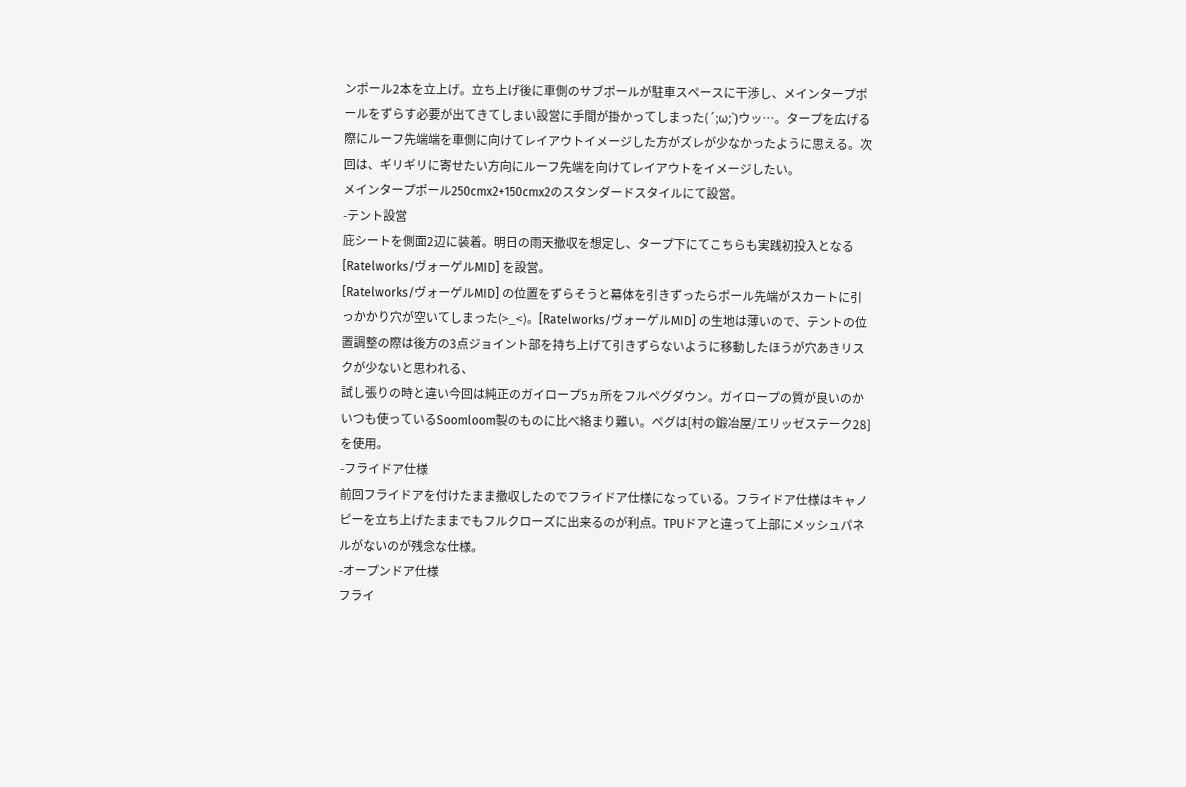ンポール2本を立上げ。立ち上げ後に車側のサブポールが駐車スペースに干渉し、メインタープポールをずらす必要が出てきてしまい設営に手間が掛かってしまった(´;ω;`)ウッ…。タープを広げる際にルーフ先端端を車側に向けてレイアウトイメージした方がズレが少なかったように思える。次回は、ギリギリに寄せたい方向にルーフ先端を向けてレイアウトをイメージしたい。
メインタープポール250cmx2+150cmx2のスタンダードスタイルにて設営。
-テント設営
庇シートを側面2辺に装着。明日の雨天撤収を想定し、タープ下にてこちらも実践初投入となる[Ratelworks/ヴォーゲルMID] を設営。
[Ratelworks/ヴォーゲルMID] の位置をずらそうと幕体を引きずったらポール先端がスカートに引っかかり穴が空いてしまった(>_<)。[Ratelworks/ヴォーゲルMID] の生地は薄いので、テントの位置調整の際は後方の3点ジョイント部を持ち上げて引きずらないように移動したほうが穴あきリスクが少ないと思われる、
試し張りの時と違い今回は純正のガイロープ5ヵ所をフルペグダウン。ガイロープの質が良いのかいつも使っているSoomloom製のものに比べ絡まり難い。ペグは[村の鍛冶屋/エリッゼステーク28]を使用。
-フライドア仕様
前回フライドアを付けたまま撤収したのでフライドア仕様になっている。フライドア仕様はキャノピーを立ち上げたままでもフルクローズに出来るのが利点。TPUドアと違って上部にメッシュパネルがないのが残念な仕様。
-オープンドア仕様
フライ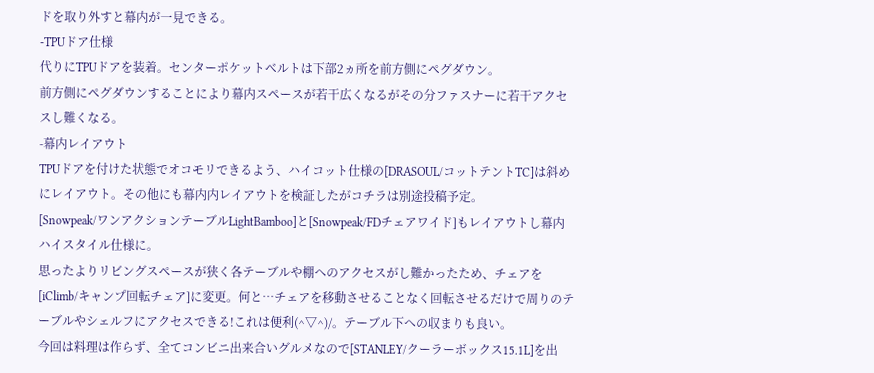ドを取り外すと幕内が一見できる。
-TPUドア仕様
代りにTPUドアを装着。センターポケットベルトは下部2ヵ所を前方側にペグダウン。
前方側にペグダウンすることにより幕内スペースが若干広くなるがその分ファスナーに若干アクセスし難くなる。
-幕内レイアウト
TPUドアを付けた状態でオコモリできるよう、ハイコット仕様の[DRASOUL/コットテントTC]は斜めにレイアウト。その他にも幕内内レイアウトを検証したがコチラは別途投稿予定。
[Snowpeak/ワンアクションテーブルLightBamboo]と[Snowpeak/FDチェアワイド]もレイアウトし幕内ハイスタイル仕様に。
思ったよりリビングスペースが狭く各テーブルや棚へのアクセスがし難かったため、チェアを[iClimb/キャンプ回転チェア]に変更。何と…チェアを移動させることなく回転させるだけで周りのテーブルやシェルフにアクセスできる!これは便利(^▽^)/。テーブル下への収まりも良い。
今回は料理は作らず、全てコンビニ出来合いグルメなので[STANLEY/クーラーボックス15.1L]を出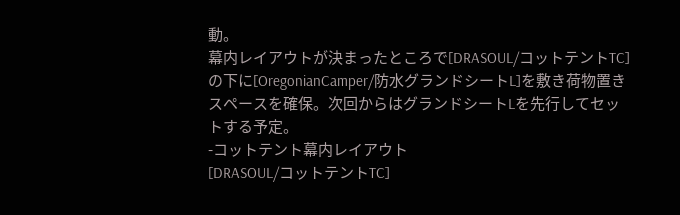動。
幕内レイアウトが決まったところで[DRASOUL/コットテントTC]の下に[OregonianCamper/防水グランドシートL]を敷き荷物置きスペースを確保。次回からはグランドシートLを先行してセットする予定。
-コットテント幕内レイアウト
[DRASOUL/コットテントTC]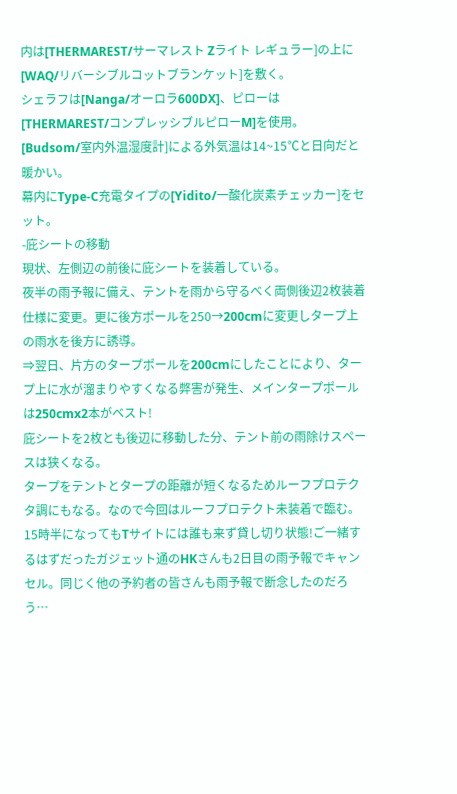内は[THERMAREST/サーマレスト Zライト レギュラー]の上に[WAQ/リバーシブルコットブランケット]を敷く。
シェラフは[Nanga/オーロラ600DX]、ピローは[THERMAREST/コンプレッシブルピローM]を使用。
[Budsom/室内外温湿度計]による外気温は14~15℃と日向だと暖かい。
幕内にType-C充電タイプの[Yidito/一酸化炭素チェッカー]をセット。
-庇シートの移動
現状、左側辺の前後に庇シートを装着している。
夜半の雨予報に備え、テントを雨から守るべく両側後辺2枚装着仕様に変更。更に後方ポールを250→200cmに変更しタープ上の雨水を後方に誘導。
⇒翌日、片方のタープポールを200cmにしたことにより、タープ上に水が溜まりやすくなる弊害が発生、メインタープポールは250cmx2本がベスト!
庇シートを2枚とも後辺に移動した分、テント前の雨除けスペースは狭くなる。
タープをテントとタープの距離が短くなるためルーフプロテクタ調にもなる。なので今回はルーフプロテクト未装着で臨む。
15時半になってもTサイトには誰も来ず貸し切り状態!ご一緒するはずだったガジェット通のHKさんも2日目の雨予報でキャンセル。同じく他の予約者の皆さんも雨予報で断念したのだろう…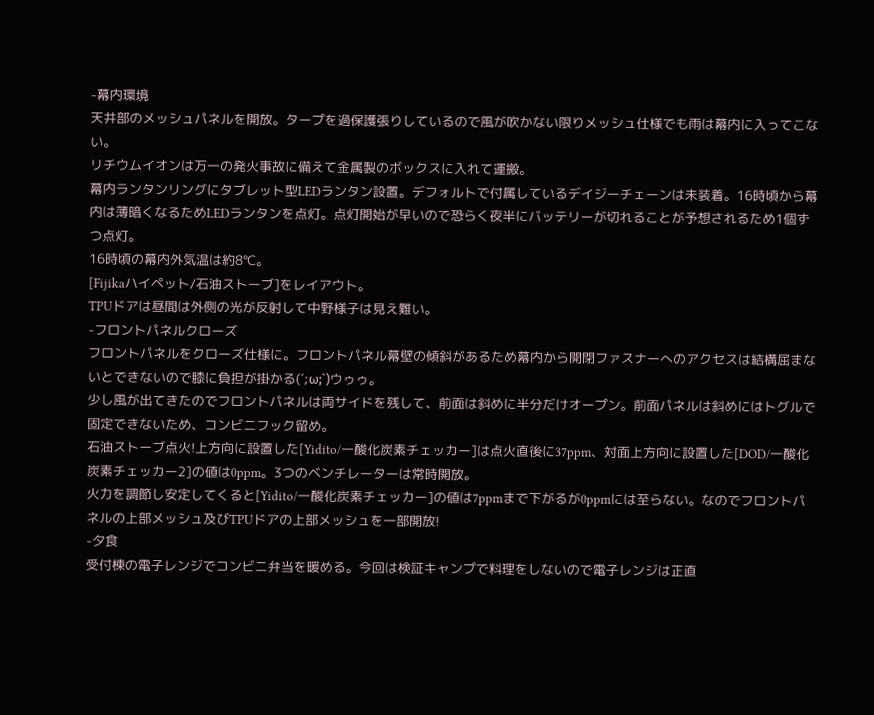-幕内環境
天井部のメッシュパネルを開放。タープを過保護張りしているので風が吹かない限りメッシュ仕様でも雨は幕内に入ってこない。
リチウムイオンは万一の発火事故に備えて金属製のボックスに入れて運搬。
幕内ランタンリングにタブレット型LEDランタン設置。デフォルトで付属しているデイジーチェーンは未装着。16時頃から幕内は薄暗くなるためLEDランタンを点灯。点灯開始が早いので恐らく夜半にバッテリーが切れることが予想されるため1個ずつ点灯。
16時頃の幕内外気温は約8℃。
[Fijikaハイペット/石油ストーブ]をレイアウト。
TPUドアは昼間は外側の光が反射して中野様子は見え難い。
-フロントパネルクローズ
フロントパネルをクローズ仕様に。フロントパネル幕壁の傾斜があるため幕内から開閉ファスナーへのアクセスは結構屈まないとできないので膝に負担が掛かる(´;ω;`)ウゥゥ。
少し風が出てきたのでフロントパネルは両サイドを残して、前面は斜めに半分だけオープン。前面パネルは斜めにはトグルで固定できないため、コンビニフック留め。
石油ストーブ点火!上方向に設置した[Yidito/一酸化炭素チェッカー]は点火直後に37ppm、対面上方向に設置した[DOD/一酸化炭素チェッカー2]の値は0ppm。3つのベンチレーターは常時開放。
火力を調節し安定してくると[Yidito/一酸化炭素チェッカー]の値は7ppmまで下がるが0ppmには至らない。なのでフロントパネルの上部メッシュ及びTPUドアの上部メッシュを一部開放!
-夕食
受付棟の電子レンジでコンビニ弁当を暖める。今回は検証キャンプで料理をしないので電子レンジは正直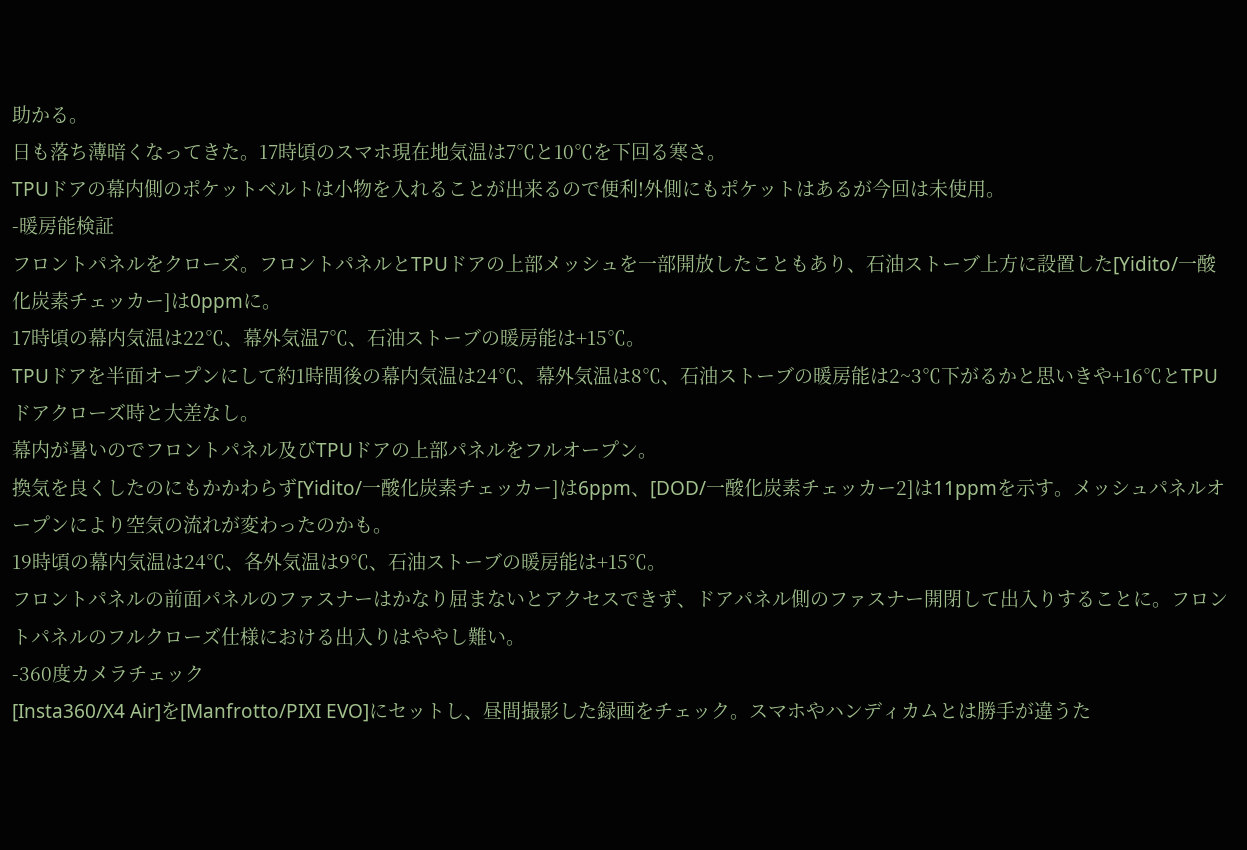助かる。
日も落ち薄暗くなってきた。17時頃のスマホ現在地気温は7℃と10℃を下回る寒さ。
TPUドアの幕内側のポケットベルトは小物を入れることが出来るので便利!外側にもポケットはあるが今回は未使用。
-暖房能検証
フロントパネルをクローズ。フロントパネルとTPUドアの上部メッシュを一部開放したこともあり、石油ストーブ上方に設置した[Yidito/一酸化炭素チェッカー]は0ppmに。
17時頃の幕内気温は22℃、幕外気温7℃、石油ストーブの暖房能は+15℃。
TPUドアを半面オープンにして約1時間後の幕内気温は24℃、幕外気温は8℃、石油ストーブの暖房能は2~3℃下がるかと思いきや+16℃とTPUドアクローズ時と大差なし。
幕内が暑いのでフロントパネル及びTPUドアの上部パネルをフルオープン。
換気を良くしたのにもかかわらず[Yidito/一酸化炭素チェッカー]は6ppm、[DOD/一酸化炭素チェッカー2]は11ppmを示す。メッシュパネルオープンにより空気の流れが変わったのかも。
19時頃の幕内気温は24℃、各外気温は9℃、石油ストーブの暖房能は+15℃。
フロントパネルの前面パネルのファスナーはかなり屈まないとアクセスできず、ドアパネル側のファスナー開閉して出入りすることに。フロントパネルのフルクローズ仕様における出入りはややし難い。
-360度カメラチェック
[Insta360/X4 Air]を[Manfrotto/PIXI EVO]にセットし、昼間撮影した録画をチェック。スマホやハンディカムとは勝手が違うた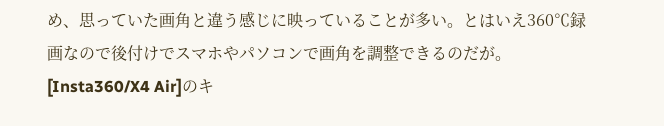め、思っていた画角と違う感じに映っていることが多い。とはいえ360℃録画なので後付けでスマホやパソコンで画角を調整できるのだが。[Insta360/X4 Air]のキ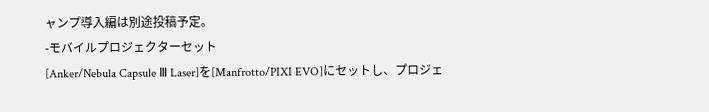ャンプ導入編は別途投稿予定。
-モバイルプロジェクターセット
[Anker/Nebula Capsule Ⅲ Laser]を[Manfrotto/PIXI EVO]にセットし、プロジェ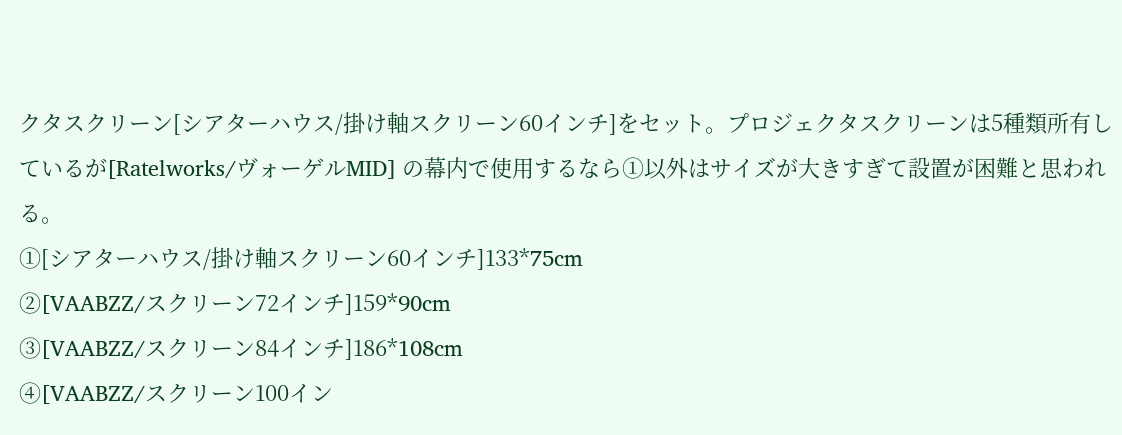クタスクリーン[シアターハウス/掛け軸スクリーン60インチ]をセット。プロジェクタスクリーンは5種類所有しているが[Ratelworks/ヴォーゲルMID] の幕内で使用するなら①以外はサイズが大きすぎて設置が困難と思われる。
①[シアターハウス/掛け軸スクリーン60インチ]133*75cm
②[VAABZZ/スクリーン72インチ]159*90cm
③[VAABZZ/スクリーン84インチ]186*108cm
④[VAABZZ/スクリーン100イン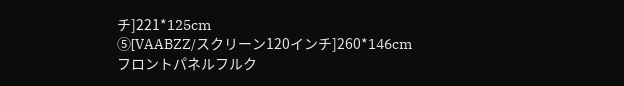チ]221*125cm
⑤[VAABZZ/スクリーン120インチ]260*146cm
フロントパネルフルク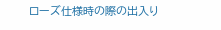ローズ仕様時の際の出入り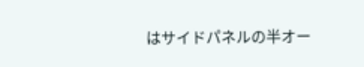はサイドパネルの半オー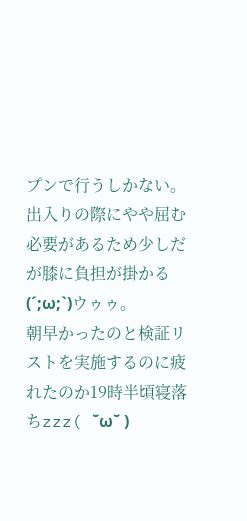プンで行うしかない。出入りの際にやや屈む必要があるため少しだが膝に負担が掛かる(´;ω;`)ウゥゥ。
朝早かったのと検証リストを実施するのに疲れたのか19時半頃寝落ちzzz( ˘ω˘ )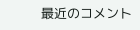最近のコメント